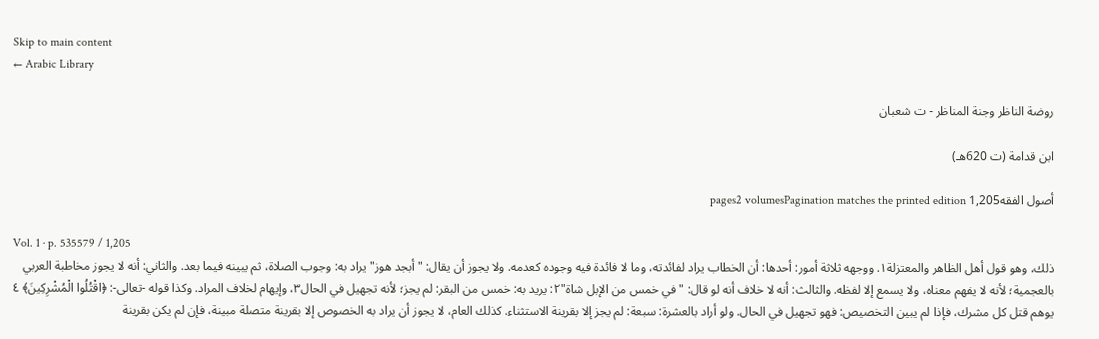Skip to main content
← Arabic Library

روضة الناظر وجنة المناظر - ت شعبان

ابن قدامة (ت 620هـ)

أصول الفقه1,205 pages2 volumesPagination matches the printed edition

Vol. 1 · p. 535579 / 1,205
ذلك، وهو قول أهل الظاهر والمعتزلة١. ووجهه ثلاثة أمور: أحدها: أن الخطاب يراد لفائدته، وما لا فائدة فيه وجوده كعدمه. ولا يجوز أن يقال: "أبجد هوز" يراد به: وجوب الصلاة، ثم يبينه فيما بعد. والثاني: أنه لا يجوز مخاطبة العربي بالعجمية؛ لأنه لا يفهم معناه، ولا يسمع إلا لفظه. والثالث: أنه لا خلاف أنه لو قال: "في خمس من الإبل شاة"٢: يريد به: خمس من البقر: لم يجز؛ لأنه تجهيل في الحال٣، وإيهام لخلاف المراد. وكذا قوله -تعالى-: ﴿اقْتُلُوا الْمُشْرِكِينَ﴾ ٤ يوهم قتل كل مشرك، فإذا لم يبين التخصيص: فهو تجهيل في الحال. ولو أراد بالعشرة: سبعة: لم يجز إلا بقرينة الاستثناء. كذلك العام، لا يجوز أن يراد به الخصوص إلا بقرينة متصلة مبينة، فإن لم يكن بقرينة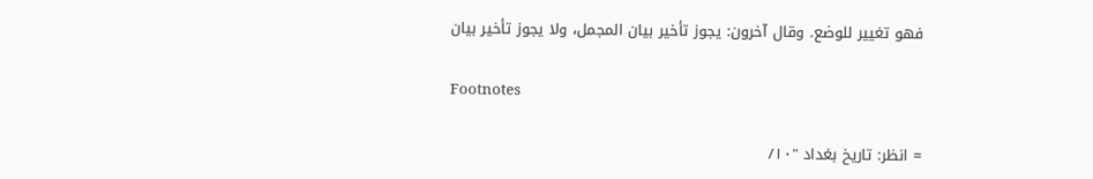فهو تغيير للوضع. وقال آخرون: يجوز تأخير بيان المجمل، ولا يجوز تأخير بيان

Footnotes

= انظر: تاريخ بغداد "١٠/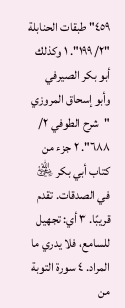٤٥٩" طبقات الحنابلة "٢/ ١٩٩". ١ وكذلك أبو بكر الصيرفي وأبو إسحاق المروزي "شرح الطوفي ٢/ ٦٨٨". ٢ جزء من كتاب أبي بكر ﵁ في الصدقات. تقدم قريبًا. ٣ أي: تجهيل للسامع، فلا يدري ما المراد. ٤ سورة التوبة من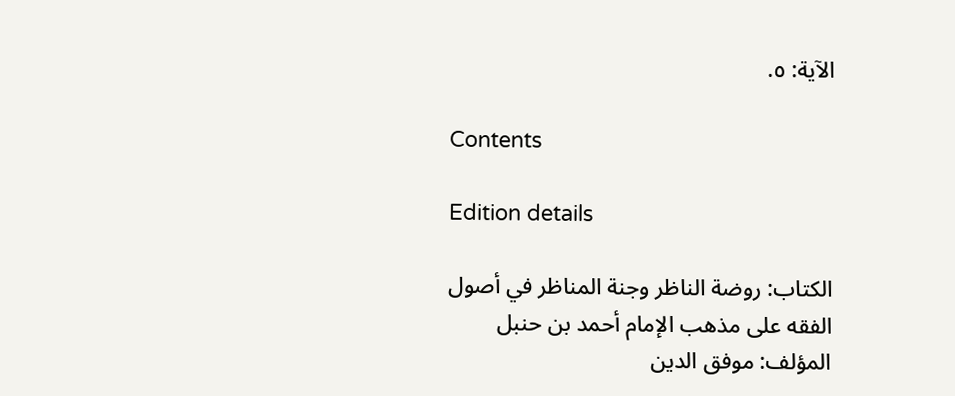الآية: ٥.

Contents

Edition details

الكتاب: روضة الناظر وجنة المناظر في أصول الفقه على مذهب الإمام أحمد بن حنبل المؤلف: موفق الدين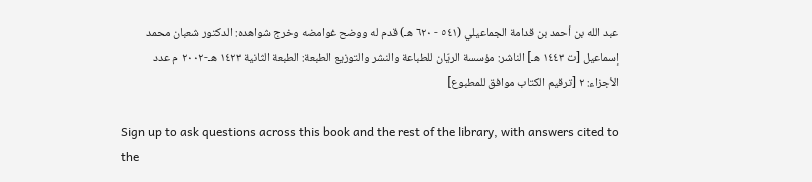عبد الله بن أحمد بن قدامة الجماعيلي (٥٤١ - ٦٢٠ هـ) قدم له ووضح غوامضه وخرج شواهده: الدكتور شعبان محمد إسماعيل [ت ١٤٤٣ هـ] الناشر: مؤسسة الريّان للطباعة والنشر والتوزيع الطبعة: الطبعة الثانية ١٤٢٣ هـ-٢٠٠٢ م عدد الأجزاء: ٢ [ترقيم الكتاب موافق للمطبوع]

Sign up to ask questions across this book and the rest of the library, with answers cited to the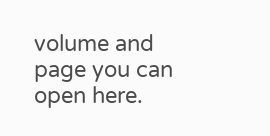volume and page you can open here.